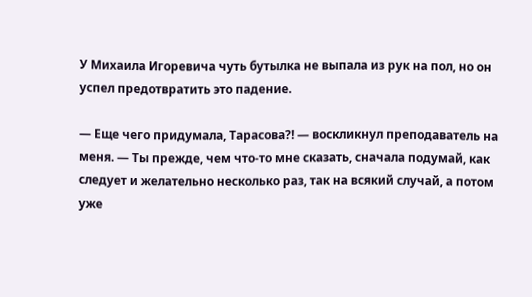У Михаила Игоревича чуть бутылка не выпала из рук на пол, но он успел предотвратить это падение.

— Еще чего придумала, Тарасова?! — воскликнул преподаватель на меня. — Ты прежде, чем что-то мне сказать, сначала подумай, как следует и желательно несколько раз, так на всякий случай, а потом уже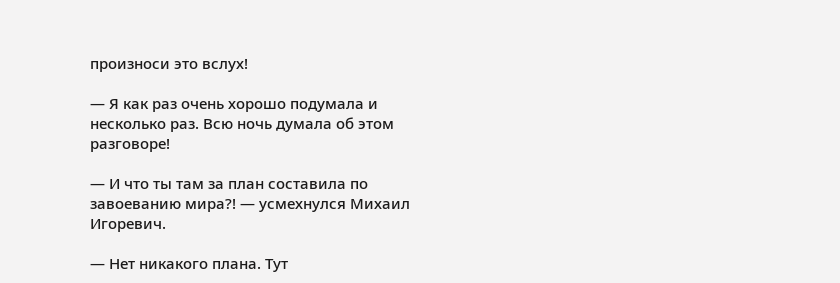произноси это вслух!

— Я как раз очень хорошо подумала и несколько раз. Всю ночь думала об этом разговоре!

— И что ты там за план составила по завоеванию мира?! — усмехнулся Михаил Игоревич.

— Нет никакого плана. Тут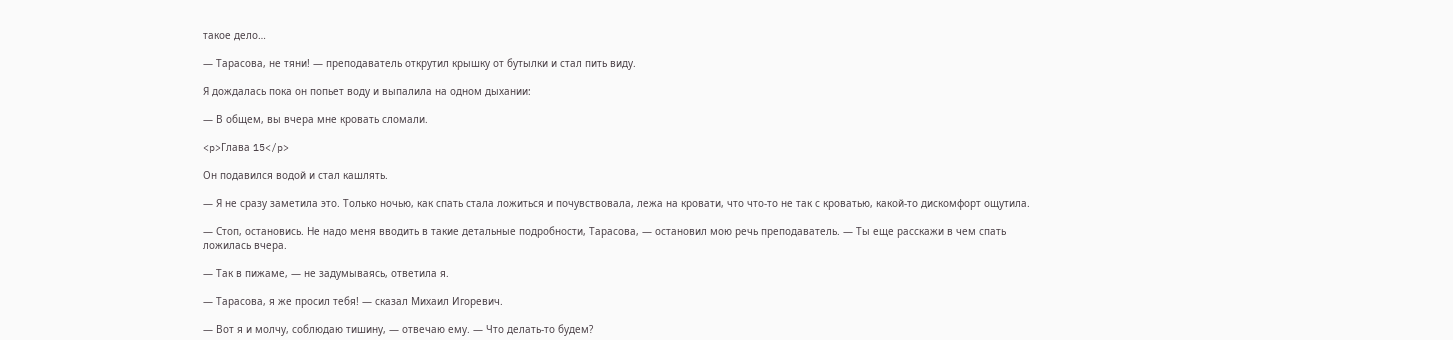такое дело…

— Тарасова, не тяни! — преподаватель открутил крышку от бутылки и стал пить виду.

Я дождалась пока он попьет воду и выпалила на одном дыхании:

— В общем, вы вчера мне кровать сломали.

<p>Глава 15</p>

Он подавился водой и стал кашлять.

— Я не сразу заметила это. Только ночью, как спать стала ложиться и почувствовала, лежа на кровати, что что-то не так с кроватью, какой-то дискомфорт ощутила.

— Стоп, остановись. Не надо меня вводить в такие детальные подробности, Тарасова, — остановил мою речь преподаватель. — Ты еще расскажи в чем спать ложилась вчера.

— Так в пижаме, — не задумываясь, ответила я.

— Тарасова, я же просил тебя! — сказал Михаил Игоревич.

— Вот я и молчу, соблюдаю тишину, — отвечаю ему. — Что делать-то будем?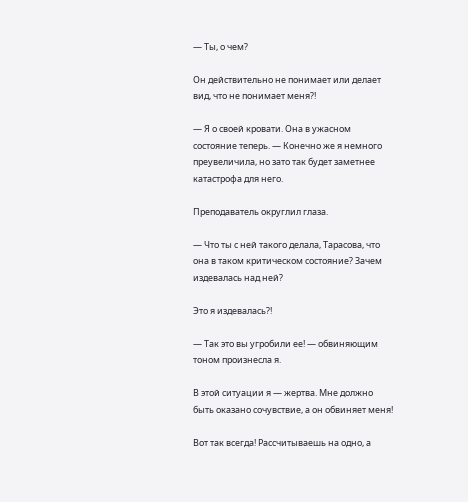— Ты, о чем?

Он действительно не понимает или делает вид, что не понимает меня?!

— Я о своей кровати. Она в ужасном состояние теперь. — Конечно же я немного преувеличила, но зато так будет заметнее катастрофа для него.

Преподаватель округлил глаза.

— Что ты с ней такого делала, Тарасова, что она в таком критическом состояние? Зачем издевалась над ней?

Это я издевалась?!

— Так это вы угробили ее! — обвиняющим тоном произнесла я.

В этой ситуации я — жертва. Мне должно быть оказано сочувствие, а он обвиняет меня!

Вот так всегда! Рассчитываешь на одно, а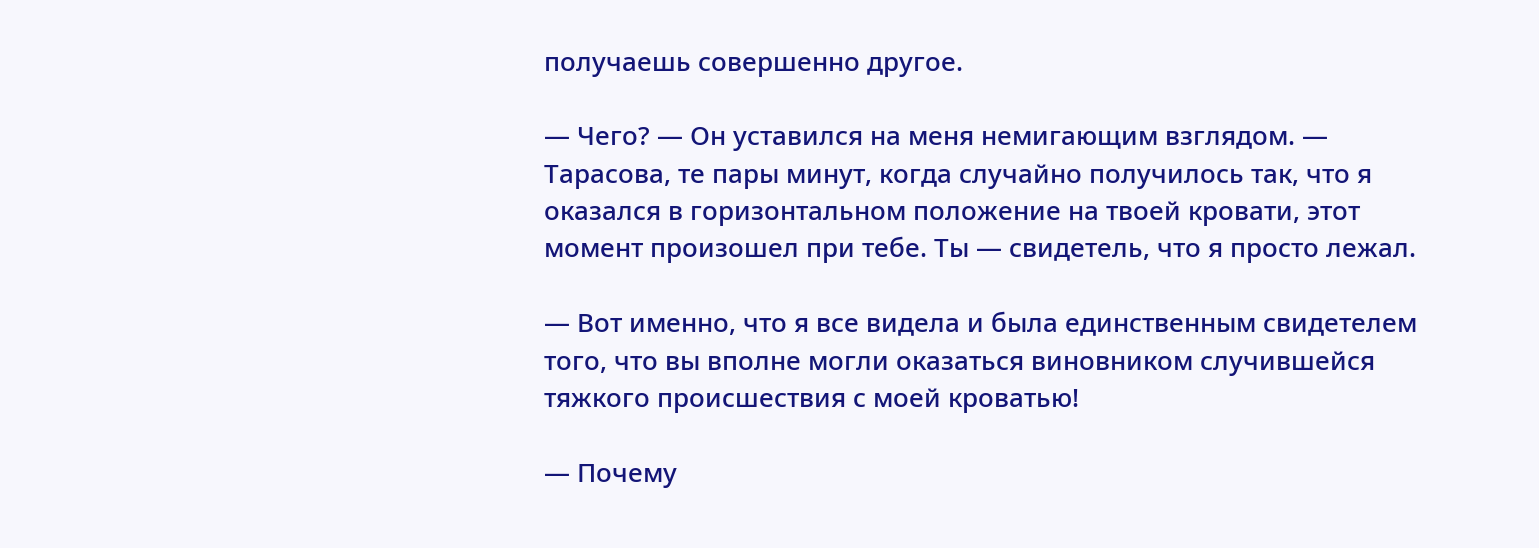получаешь совершенно другое.

— Чего? — Он уставился на меня немигающим взглядом. — Тарасова, те пары минут, когда случайно получилось так, что я оказался в горизонтальном положение на твоей кровати, этот момент произошел при тебе. Ты — свидетель, что я просто лежал.

— Вот именно, что я все видела и была единственным свидетелем того, что вы вполне могли оказаться виновником случившейся тяжкого происшествия с моей кроватью!

— Почему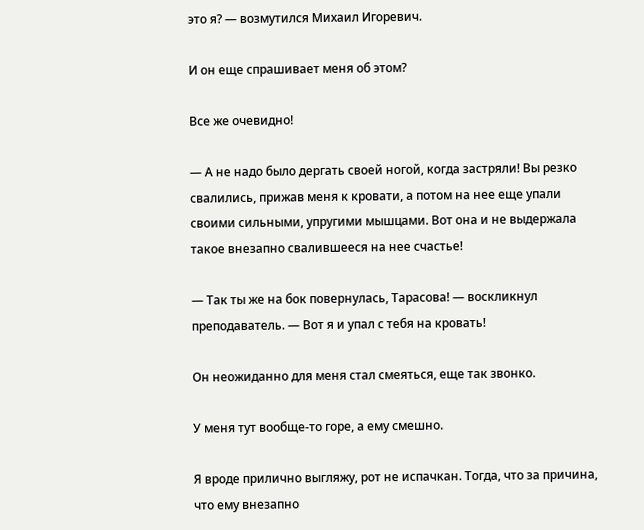это я? — возмутился Михаил Игоревич.

И он еще спрашивает меня об этом?

Все же очевидно!

— А не надо было дергать своей ногой, когда застряли! Вы резко свалились, прижав меня к кровати, а потом на нее еще упали своими сильными, упругими мышцами. Вот она и не выдержала такое внезапно свалившееся на нее счастье!

— Так ты же на бок повернулась, Тарасова! — воскликнул преподаватель. — Вот я и упал с тебя на кровать!

Он неожиданно для меня стал смеяться, еще так звонко.

У меня тут вообще-то горе, а ему смешно.

Я вроде прилично выгляжу, рот не испачкан. Тогда, что за причина, что ему внезапно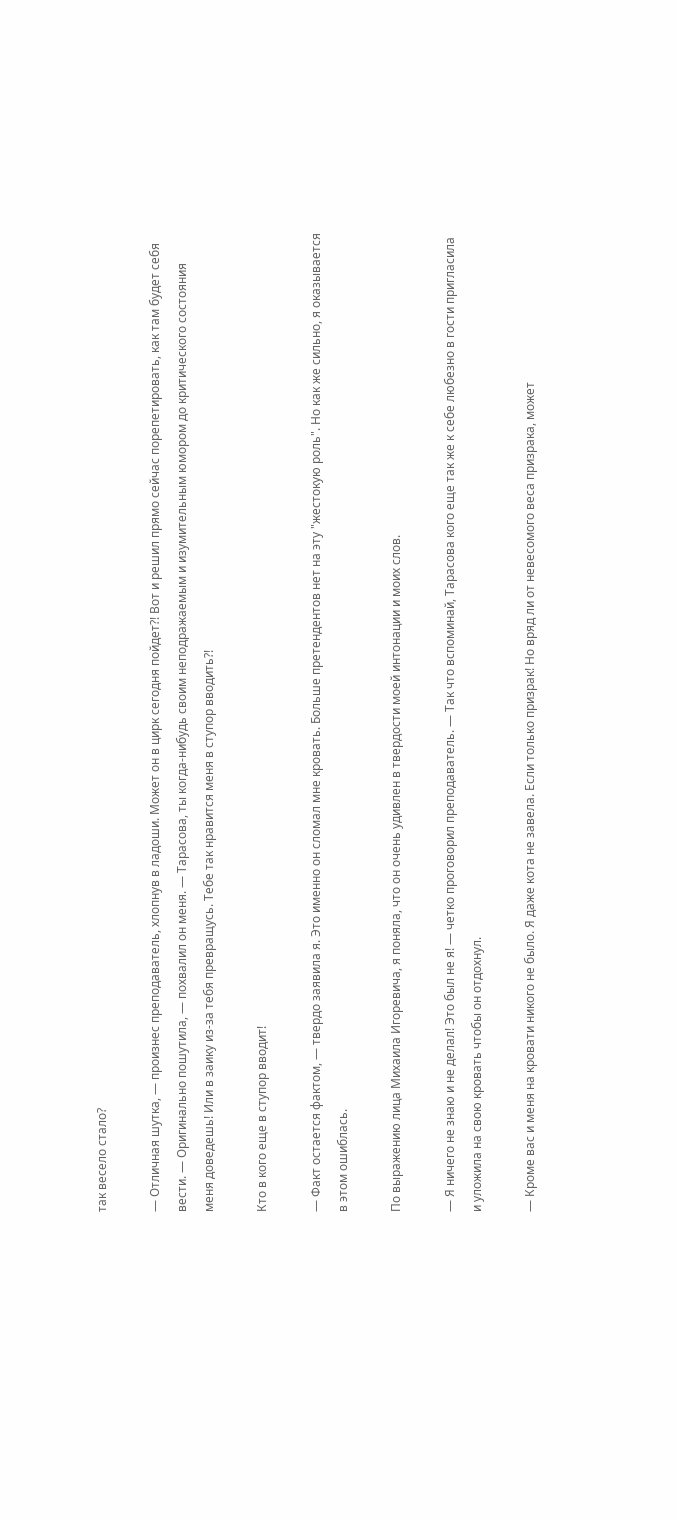так весело стало?

— Отличная шутка, — произнес преподаватель, хлопнув в ладоши. Может он в цирк сегодня пойдет?! Вот и решил прямо сейчас порепетировать, как там будет себя вести. — Оригинально пошутила, — похвалил он меня. — Тарасова, ты когда-нибудь своим неподражаемым и изумительным юмором до критического состояния меня доведешь! Или в заику из-за тебя превращусь. Тебе так нравится меня в ступор вводить?!

Кто в кого еще в ступор вводит!

— Факт остается фактом, — твердо заявила я. Это именно он сломал мне кровать. Больше претендентов нет на эту "жестокую роль". Но как же сильно, я оказывается в этом ошиблась.

По выражению лица Михаила Игоревича, я поняла, что он очень удивлен в твердости моей интонации и моих слов.

— Я ничего не знаю и не делал! Это был не я! — четко проговорил преподаватель. — Так что вспоминай, Тарасова кого еще так же к себе любезно в гости пригласила и уложила на свою кровать чтобы он отдохнул.

— Кроме вас и меня на кровати никого не было. Я даже кота не завела. Если только призрак! Но вряд ли от невесомого веса призрака, может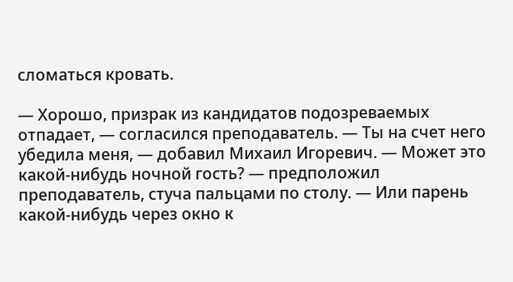сломаться кровать.

— Хорошо, призрак из кандидатов подозреваемых отпадает, — согласился преподаватель. — Ты на счет него убедила меня, — добавил Михаил Игоревич. — Может это какой-нибудь ночной гость? — предположил преподаватель, стуча пальцами по столу. — Или парень какой-нибудь через окно к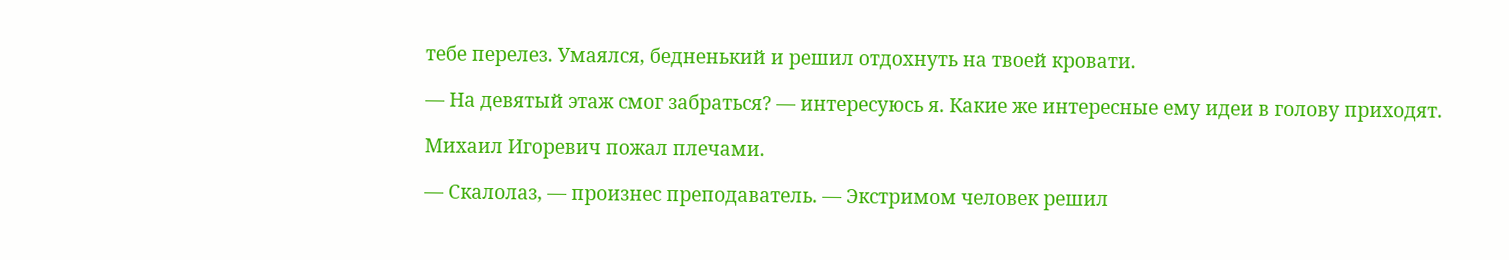тебе перелез. Умаялся, бедненький и решил отдохнуть на твоей кровати.

— На девятый этаж смог забраться? — интересуюсь я. Какие же интересные ему идеи в голову приходят.

Михаил Игоревич пожал плечами.

— Скалолаз, — произнес преподаватель. — Экстримом человек решил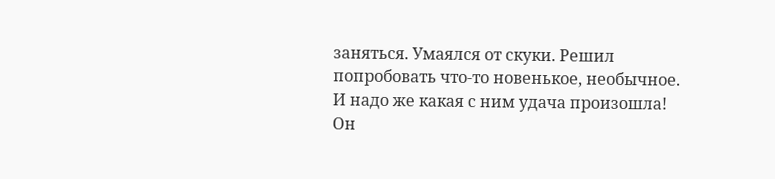заняться. Умаялся от скуки. Решил попробовать что-то новенькое, необычное. И надо же какая с ним удача произошла! Он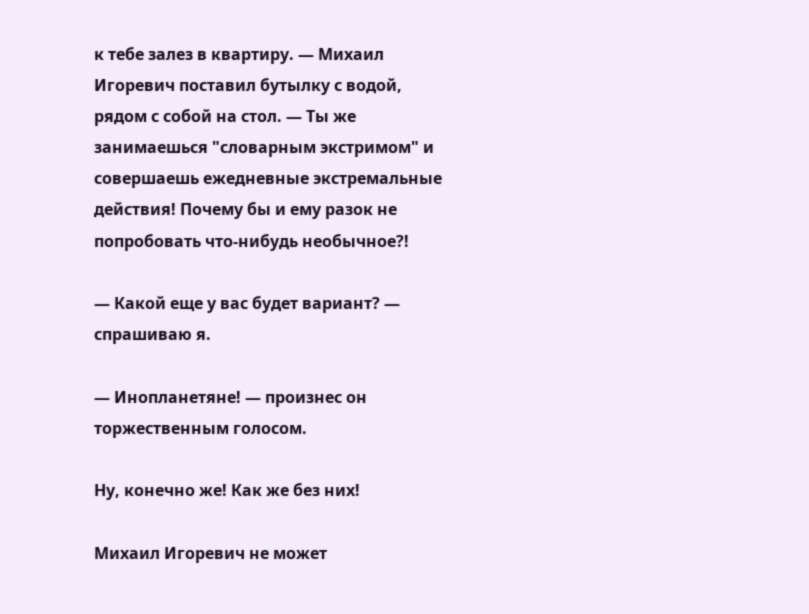к тебе залез в квартиру. — Михаил Игоревич поставил бутылку с водой, рядом с собой на стол. — Ты же занимаешься "словарным экстримом" и совершаешь ежедневные экстремальные действия! Почему бы и ему разок не попробовать что-нибудь необычное?!

— Какой еще у вас будет вариант? — спрашиваю я.

— Инопланетяне! — произнес он торжественным голосом.

Ну, конечно же! Как же без них!

Михаил Игоревич не может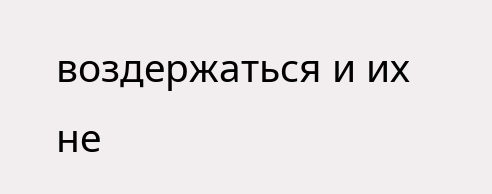воздержаться и их не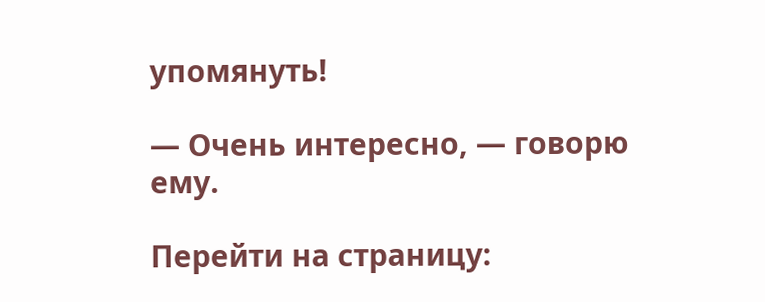упомянуть!

— Очень интересно, — говорю ему.

Перейти на страницу: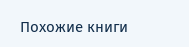Похожие книги